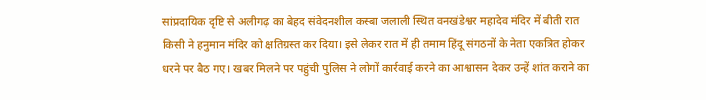सांप्रदायिक दृष्टि से अलीगढ़ का बेहद संवेदनशील कस्बा जलाली स्थित वनखंडेश्वर महादेव मंदिर में बीती रात किसी ने हनुमान मंदिर को क्षतिग्रस्त कर दिया। इसे लेकर रात में ही तमाम हिंदू संगठनों के नेता एकत्रित होकर धरने पर बैठ गए। खबर मिलने पर पहुंची पुलिस ने लोगों कार्रवाई करने का आश्वासन देकर उन्हें शांत कराने का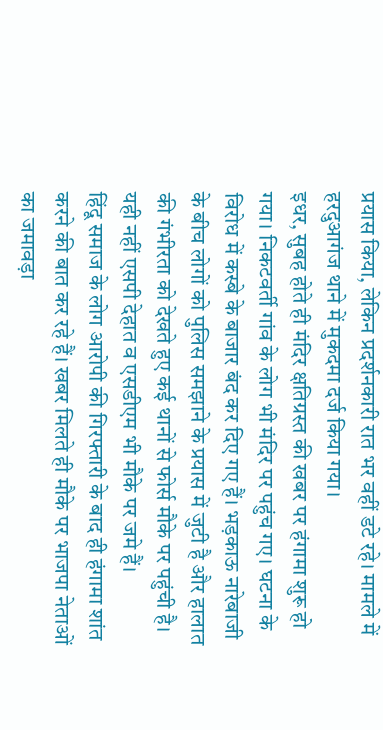प्रयास किया, लेकिन प्रदर्शनकारी रात भर वहीं डटे रहे। मामले में हरदुआगंज थाने में मुकदमा दर्ज किया गया।
इधर, सुबह होते ही मंदिर क्षतिग्रस्त की खबर पर हंगामा शुरू हो गया। निकटवर्ती गांव के लोग भी मंदिर पर पहुंच गए। घटना के विरोध में कस्बे के बाजार बंद कर दिए गए हैं। भड़काऊ नारेबाजी के बीच लोगों को पुलिस समझाने के प्रयास में जुटी है और हालात की गंभीरता को देखते हुए कई थानों से फोर्स मौके पर पहुंची है। यही नहीं एसपी देहात व एसडीएम भी मौके पर जमे हैं।
हिंदू समाज के लोग आरोपी की गिरफ्तारी के बाद ही हंगामा शांत करने की बात कर रहे हैं। खबर मिलते ही मौके पर भाजपा नेताओं का जमावड़ा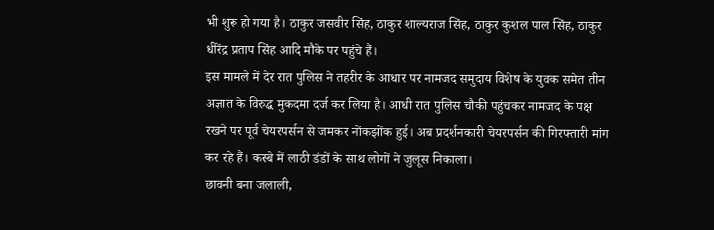भी शुरू हो गया है। ठाकुर जसवीर सिंह, ठाकुर शाल्यराज सिंह, ठाकुर कुशल पाल सिंह, ठाकुर धीरेंद्र प्रताप सिंह आदि मौके पर पहुंचे हैं।
इस मामले में देर रात पुलिस ने तहरीर के आधार पर नामजद समुदाय विशेष के युवक समेत तीन अज्ञात के विरुद्ध मुकदमा दर्ज कर लिया है। आधी रात पुलिस चौकी पहुंचकर नामजद के पक्ष रखने पर पूर्व चेयरपर्सन से जमकर नोंकझोंक हुई। अब प्रदर्शनकारी चेयरपर्सन की गिरफ्तारी मांग कर रहे हैं। कस्बे में लाठी डंडों के साथ लोगों ने जुलूस निकाला।
छावनी बना जलाली,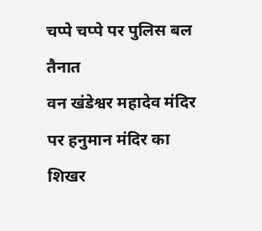चप्पे चप्पे पर पुलिस बल तैनात
वन खंडेश्वर महादेव मंदिर पर हनुमान मंदिर का शिखर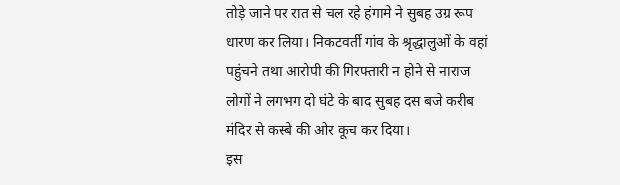तोड़े जाने पर रात से चल रहे हंगामे ने सुबह उग्र रूप धारण कर लिया। निकटवर्ती गांव के श्रृद्धालुओं के वहां पहुंचने तथा आरोपी की गिरफ्तारी न होने से नाराज लोगों ने लगभग दो घंटे के बाद सुबह दस बजे करीब मंदिर से कस्बे की ओर कूच कर दिया।
इस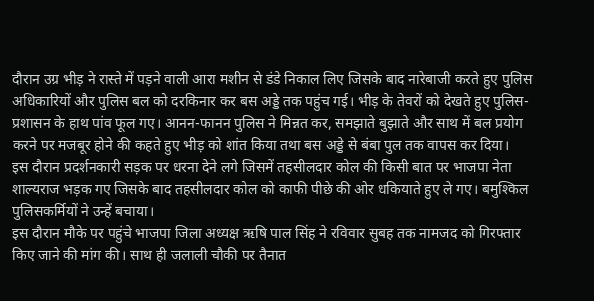दौरान उग्र भीड़ ने रास्ते में पड़ने वाली आरा मशीन से डंडे निकाल लिए जिसके बाद नारेबाजी करते हुए पुलिस अधिकारियों और पुलिस बल को दरकिनार कर बस अड्डे तक पहुंच गई। भीड़ के तेवरों को देखते हुए पुलिस-प्रशासन के हाथ पांव फूल गए। आनन-फानन पुलिस ने मिन्नत कर, समझाते बुझाते और साथ में बल प्रयोग करने पर मजबूर होने की कहते हुए भीड़ को शांत किया तथा बस अड्डे से बंबा पुल तक वापस कर दिया।
इस दौरान प्रदर्शनकारी सड़क पर धरना देने लगे जिसमें तहसीलदार कोल की किसी बात पर भाजपा नेता शाल्यराज भड़क गए जिसके बाद तहसीलदार कोल को काफी पीछे की ओर धकियाते हुए ले गए। बमुश्किल पुलिसकर्मियों ने उन्हें बचाया।
इस दौरान मौके पर पहुंचे भाजपा जिला अध्यक्ष ऋषि पाल सिंह ने रविवार सुबह तक नामजद को गिरफ्तार किए जाने की मांग की। साथ ही जलाली चौकी पर तैनात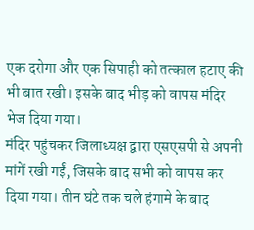एक दरोगा और एक सिपाही को तत्काल हटाए की भी बात रखी। इसके बाद भीड़ को वापस मंदिर भेज दिया गया।
मंदिर पहुंचकर जिलाध्यक्ष द्वारा एसएसपी से अपनी मांगें रखी गईं, जिसके बाद सभी को वापस कर दिया गया। तीन घंटे तक चले हंगामे के बाद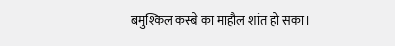बमुश्किल कस्बे का माहौल शांत हो सका।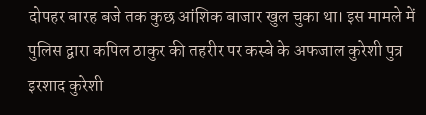दोपहर बारह बजे तक कुछ आंशिक बाजार खुल चुका था। इस मामले में पुलिस द्वारा कपिल ठाकुर की तहरीर पर कस्बे के अफजाल कुरेशी पुत्र इरशाद कुरेशी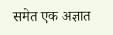समेत एक अज्ञात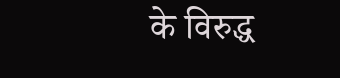के विरुद्ध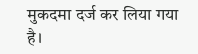मुकदमा दर्ज कर लिया गया है।